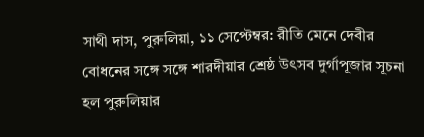সাথী দাস, পুরুলিয়া, ১১ সেপ্টেম্বর: রীতি মেনে দেবীর বোধনের সঙ্গে সঙ্গে শারদীয়ার শ্রেষ্ঠ উৎসব দুর্গাপূজার সূচনা হল পুরুলিয়ার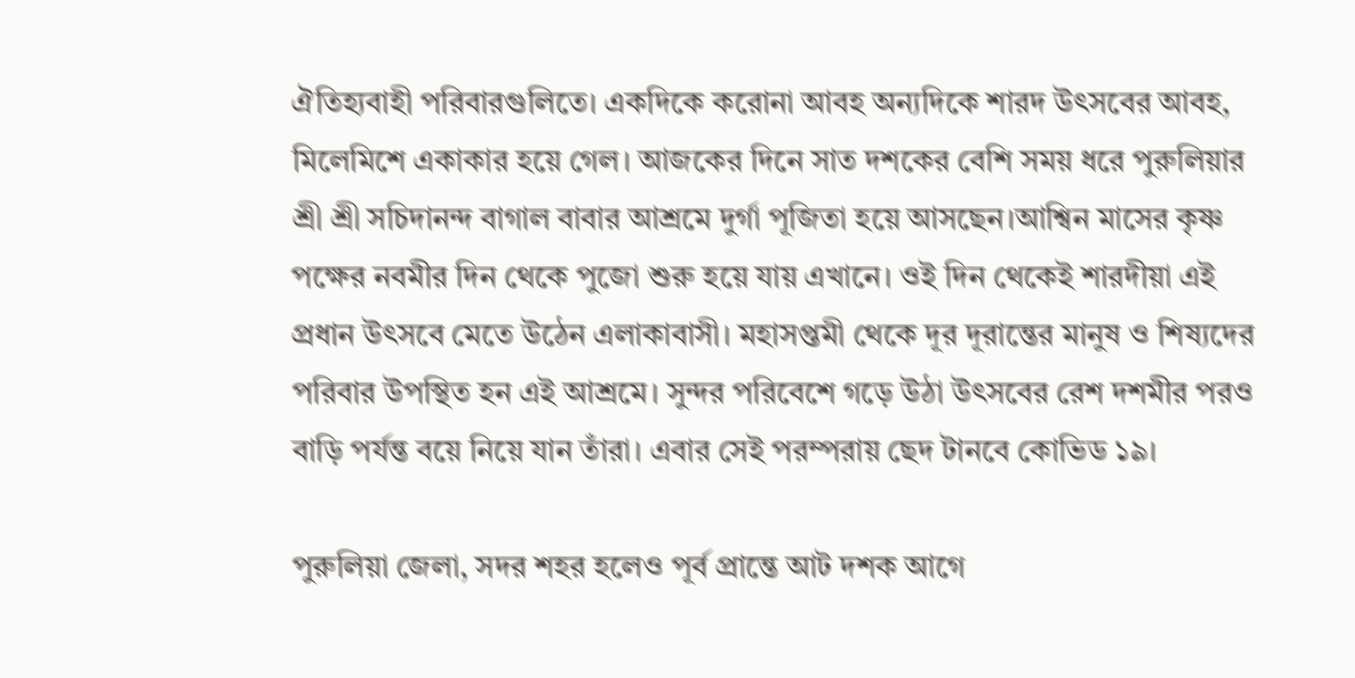ঐতিহ্যবাহী পরিবারগুলিতে। একদিকে করোনা আবহ অন্যদিকে শারদ উৎসবের আবহ, মিলেমিশে একাকার হয়ে গেল। আজকের দিনে সাত দশকের বেশি সময় ধরে পুরুলিয়ার শ্রী শ্রী সচিদানন্দ বাগাল বাবার আশ্রমে দুর্গা পূজিতা হয়ে আসছেন।আশ্বিন মাসের কৃষ্ণ পক্ষের নবমীর দিন থেকে পুজো শুরু হয়ে যায় এখানে। ওই দিন থেকেই শারদীয়া এই প্রধান উৎসবে মেতে উঠেন এলাকাবাসী। মহাসপ্তমী থেকে দূর দূরান্তের মানুষ ও শিষ্যদের পরিবার উপস্থিত হন এই আশ্রমে। সুন্দর পরিবেশে গড়ে উঠা উৎসবের রেশ দশমীর পরও বাড়ি পর্যন্ত বয়ে নিয়ে যান তাঁরা। এবার সেই পরম্পরায় ছেদ টানবে কোভিড ১৯।

পুরুলিয়া জেলা, সদর শহর হলেও পূর্ব প্রান্তে আট দশক আগে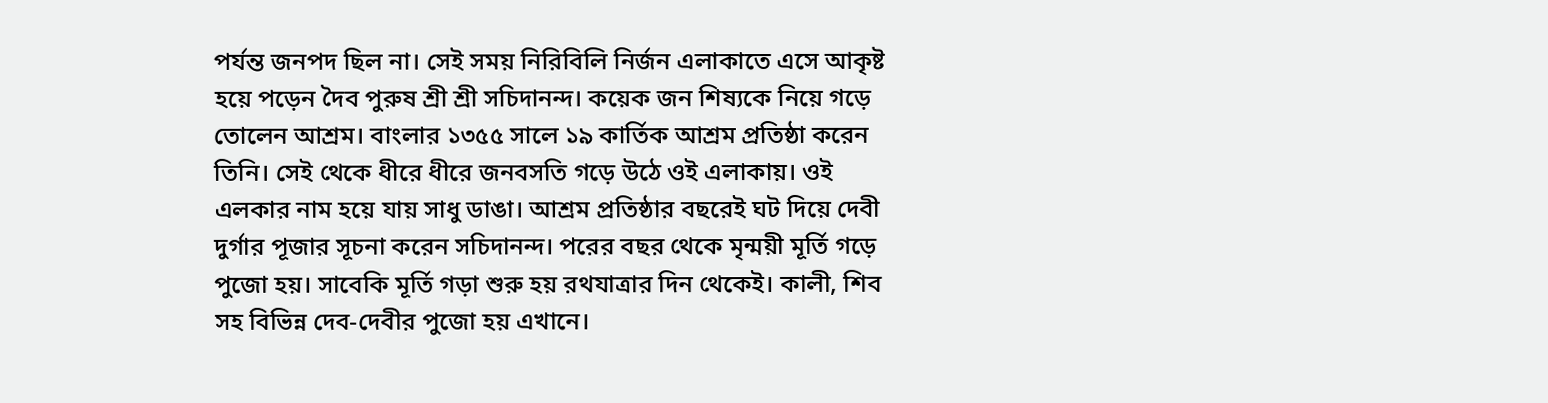পর্যন্ত জনপদ ছিল না। সেই সময় নিরিবিলি নির্জন এলাকাতে এসে আকৃষ্ট হয়ে পড়েন দৈব পুরুষ শ্রী শ্রী সচিদানন্দ। কয়েক জন শিষ্যকে নিয়ে গড়ে তোলেন আশ্রম। বাংলার ১৩৫৫ সালে ১৯ কার্তিক আশ্রম প্রতিষ্ঠা করেন তিনি। সেই থেকে ধীরে ধীরে জনবসতি গড়ে উঠে ওই এলাকায়। ওই এলকার নাম হয়ে যায় সাধু ডাঙা। আশ্রম প্রতিষ্ঠার বছরেই ঘট দিয়ে দেবী দুর্গার পূজার সূচনা করেন সচিদানন্দ। পরের বছর থেকে মৃন্ময়ী মূর্তি গড়ে পুজো হয়। সাবেকি মূর্তি গড়া শুরু হয় রথযাত্রার দিন থেকেই। কালী, শিব সহ বিভিন্ন দেব-দেবীর পুজো হয় এখানে।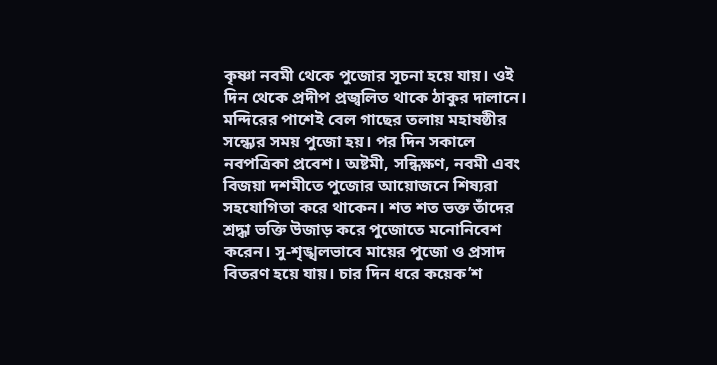কৃষ্ণা নবমী থেকে পুজোর সূচনা হয়ে যায়। ওই দিন থেকে প্রদীপ প্রজ্বলিত থাকে ঠাকুর দালানে। মন্দিরের পাশেই বেল গাছের তলায় মহাষষ্ঠীর সন্ধ্যের সময় পুজো হয়। পর দিন সকালে নবপত্রিকা প্রবেশ। অষ্টমী, সন্ধিক্ষণ, নবমী এবং বিজয়া দশমীতে পুজোর আয়োজনে শিষ্যরা সহযোগিতা করে থাকেন। শত শত ভক্ত তাঁদের শ্রদ্ধা ভক্তি উজাড় করে পুজোতে মনোনিবেশ করেন। সু-শৃঙ্খলভাবে মায়ের পুজো ও প্রসাদ বিতরণ হয়ে যায়। চার দিন ধরে কয়েক’শ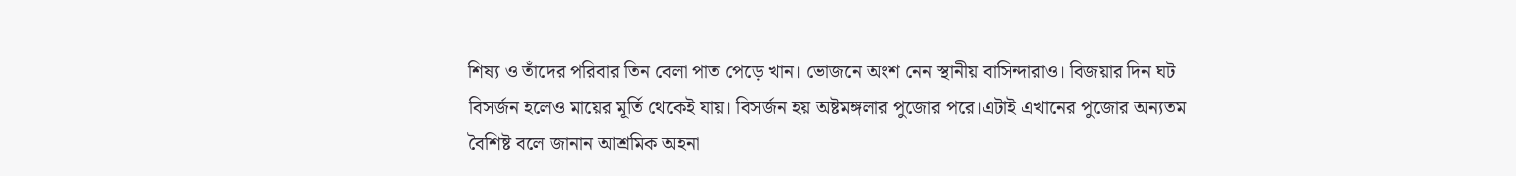শিষ্য ও তাঁদের পরিবার তিন বেলা পাত পেড়ে খান। ভোজনে অংশ নেন স্থানীয় বাসিন্দারাও। বিজয়ার দিন ঘট বিসর্জন হলেও মায়ের মূর্তি থেকেই যায়। বিসর্জন হয় অষ্টমঙ্গলার পুজোর পরে।এটাই এখানের পুজোর অন্যতম বৈশিষ্ট বলে জানান আশ্রমিক অহনা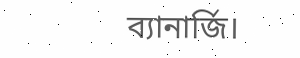ব্যানার্জি।